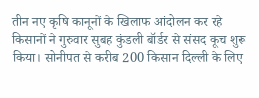तीन नए कृषि कानूनों के खिलाफ आंदोलन कर रहे किसानों ने गुरुवार सुबह कुंडली बॉर्डर से संसद कूच शुरू किया। सोनीपत से करीब 200 किसान दिल्ली के लिए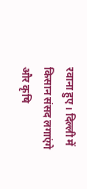रवाना हुए। दिल्ली में किसान संसद लगाएंगे और कृषि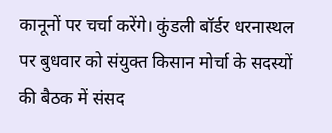कानूनों पर चर्चा करेंगे। कुंडली बॉर्डर धरनास्थल पर बुधवार को संयुक्त किसान मोर्चा के सदस्यों की बैठक में संसद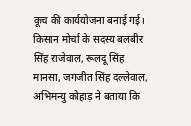कूच की कार्ययोजना बनाई गई। किसान मोर्चा के सदस्य बलबीर सिंह राजेवाल, रूलदू सिंह मानसा, जगजीत सिंह दल्लेवाल, अभिमन्यु कोहाड़ ने बताया कि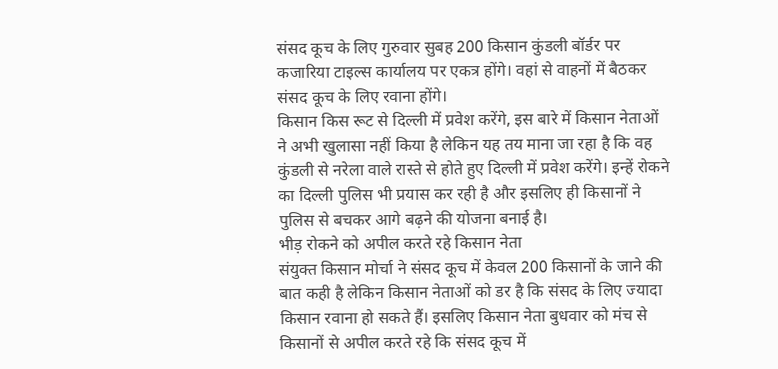संसद कूच के लिए गुरुवार सुबह 200 किसान कुंडली बॉर्डर पर कजारिया टाइल्स कार्यालय पर एकत्र होंगे। वहां से वाहनों में बैठकर संसद कूच के लिए रवाना होंगे।
किसान किस रूट से दिल्ली में प्रवेश करेंगे, इस बारे में किसान नेताओं ने अभी खुलासा नहीं किया है लेकिन यह तय माना जा रहा है कि वह कुंडली से नरेला वाले रास्ते से होते हुए दिल्ली में प्रवेश करेंगे। इन्हें रोकने का दिल्ली पुलिस भी प्रयास कर रही है और इसलिए ही किसानों ने पुलिस से बचकर आगे बढ़ने की योजना बनाई है।
भीड़ रोकने को अपील करते रहे किसान नेता
संयुक्त किसान मोर्चा ने संसद कूच में केवल 200 किसानों के जाने की बात कही है लेकिन किसान नेताओं को डर है कि संसद के लिए ज्यादा किसान रवाना हो सकते हैं। इसलिए किसान नेता बुधवार को मंच से किसानों से अपील करते रहे कि संसद कूच में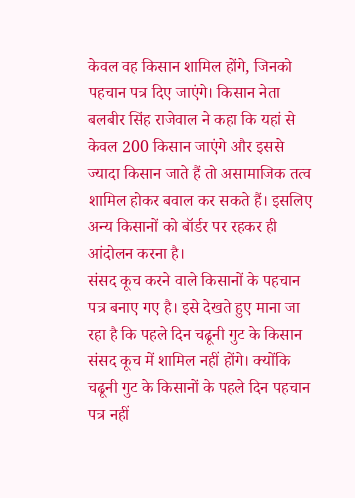केवल वह किसान शामिल होंगे, जिनको पहचान पत्र दिए जाएंगे। किसान नेता बलबीर सिंह राजेवाल ने कहा कि यहां से केवल 200 किसान जाएंगे और इससे ज्यादा किसान जाते हैं तो असामाजिक तत्व शामिल होकर बवाल कर सकते हैं। इसलिए अन्य किसानों को बॉर्डर पर रहकर ही आंदोलन करना है।
संसद कूच करने वाले किसानों के पहचान पत्र बनाए गए है। इसे देखते हुए माना जा रहा है कि पहले दिन चढूनी गुट के किसान संसद कूच में शामिल नहीं होंगे। क्योंकि चढूनी गुट के किसानों के पहले दिन पहचान पत्र नहीं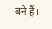बने हैं।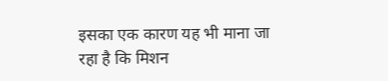इसका एक कारण यह भी माना जा रहा है कि मिशन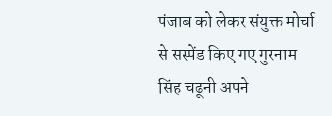पंजाब को लेकर संयुक्त मोर्चा से सस्पेंड किए गए गुरनाम सिंह चढूनी अपने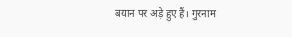बयान पर अड़े हुए हैं। गुरनाम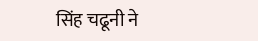सिंह चढूनी ने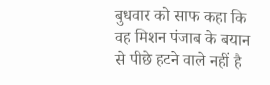बुधवार को साफ कहा कि वह मिशन पंजाब के बयान से पीछे हटने वाले नहीं है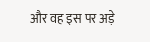और वह इस पर अड़े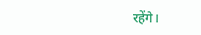रहेंगे।